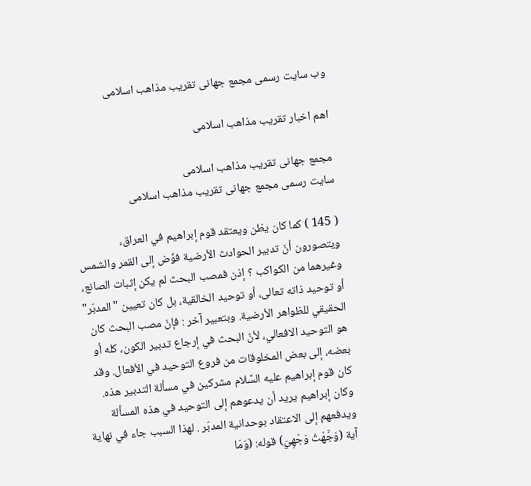وب سایت رسمی مجمع جهانى تقريب مذاهب اسلامى

اهم اخبار تقریب مذاهب اسلامی

مجمع جهانى تقريب مذاهب اسلامى
سایت رسمی مجمع جهانى تقريب مذاهب اسلامى

( 145 ) كما كان يظن ويعتقد قوم إبراهيم في العراق، ويتصورون أنّ تدبير الحوادث الأرضية فوِّض إلى القمر والشمس وغيرهما من الكواكب ؟ إذن فمصب البحث لم يكن إثبات الصانع، أو توحيد ذاته تعالى، أو توحيد الخالقية، بل كان تعيين "المدبّر" الحقيقي للظواهر الأرضية. وبتعبير آخر : فإنّ مصب البحث كان هو التوحيد الافعالي، لأنّ البحث في إرجاع تدبير الكون، كله أو بعضه، إلى بعض المخلوقات من فروع التوحيد في الأفعال. وقد كان قوم إبراهيم عليه السَّلام مشركين في مسألة التدبير هذه. وكان إبراهيم يريد أن يدعوهم إلى التوحيد في هذه المسألة ويدفعهم إلى الاعتقاد بوحدانية المدبّر . لهذا السبب جاء في نهاية آية (وَجَّهْتُ وَجْهِيَ) قوله: (وَمَا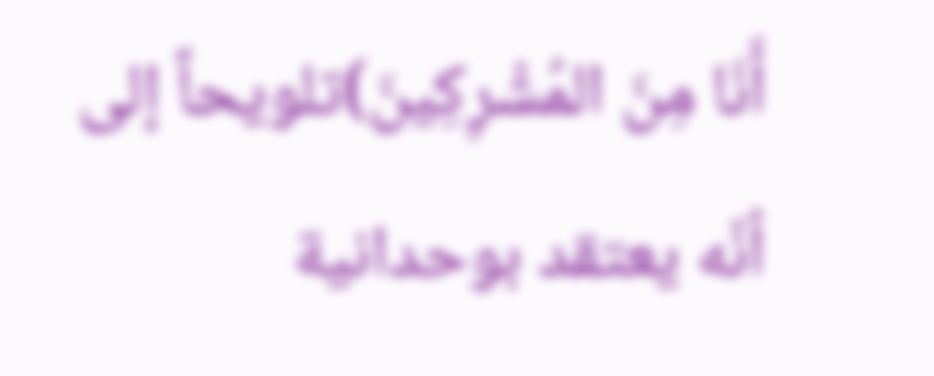أَنَا مِنَ المُشْرِكِينَ)تلويحاً إلى أنّه يعتقد بوحدانية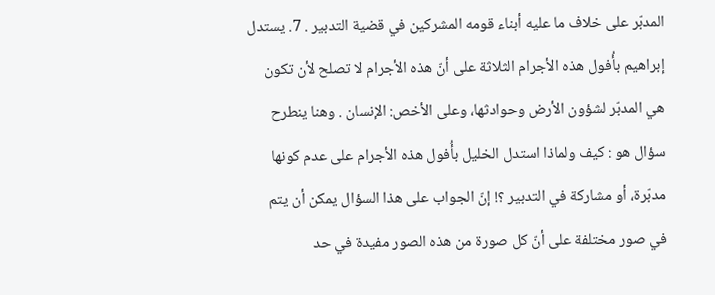المدبّر على خلاف ما عليه أبناء قومه المشركين في قضية التدبير . 7. يستدل إبراهيم بأُفول هذه الأجرام الثلاثة على أنّ هذه الأجرام لا تصلح لأن تكون هي المدبّر لشؤون الأرض وحوادثها، وعلى الأخص: الإنسان . وهنا ينطرح سؤال هو : كيف ولماذا استدل الخليل بأُفول هذه الأجرام على عدم كونها مدبّرة، أو مشاركة في التدبير ؟! إنّ الجواب على هذا السؤال يمكن أن يتم في صور مختلفة على أنّ كل صورة من هذه الصور مفيدة في حد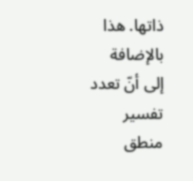ذاتها. هذا بالإضافة إلى أنّ تعدد تفسير منطق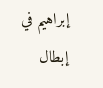إبراهيم في إبطال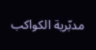مدبّرية الكواكب